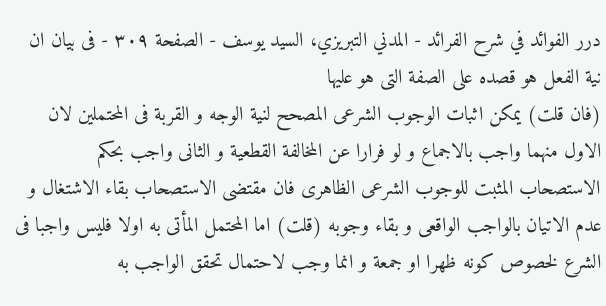درر الفوائد في شرح الفرائد - المدني التبريزي، السيد يوسف - الصفحة ٣٠٩ - فى بيان ان نية الفعل هو قصده على الصفة التى هو عليها
(فان قلت) يمكن اثبات الوجوب الشرعى المصحح لنية الوجه و القربة فى المحتملين لان الاول منهما واجب بالاجماع و لو فرارا عن المخالفة القطعية و الثانى واجب بحكم الاستصحاب المثبت للوجوب الشرعى الظاهرى فان مقتضى الاستصحاب بقاء الاشتغال و عدم الاتيان بالواجب الواقعى و بقاء وجوبه (قلت) اما المحتمل المأتى به اولا فليس واجبا فى الشرع لخصوص كونه ظهرا او جمعة و انما وجب لاحتمال تحقق الواجب به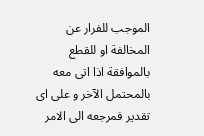الموجب للفرار عن المخالفة او للقطع بالموافقة اذا اتى معه بالمحتمل الآخر و على اى تقدير فمرجعه الى الامر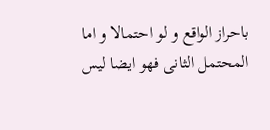باحراز الواقع و لو احتمالا و اما المحتمل الثانى فهو ايضا ليس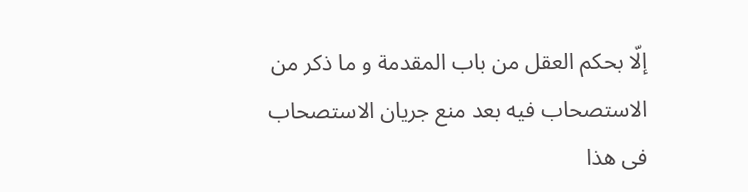إلّا بحكم العقل من باب المقدمة و ما ذكر من الاستصحاب فيه بعد منع جريان الاستصحاب فى هذا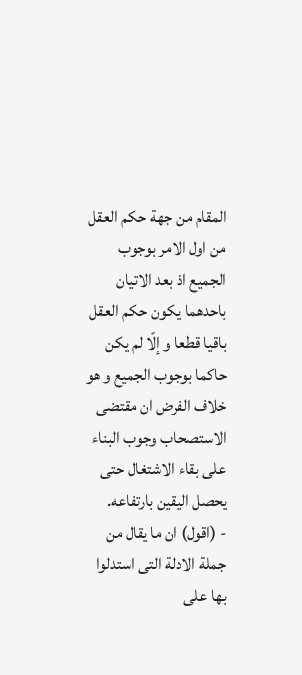المقام من جهة حكم العقل من اول الامر بوجوب الجميع اذ بعد الاتيان باحدهما يكون حكم العقل باقيا قطعا و إلّا لم يكن حاكما بوجوب الجميع و هو خلاف الفرض ان مقتضى الاستصحاب وجوب البناء على بقاء الاشتغال حتى يحصل اليقين بارتفاعه.
- (اقول) ان ما يقال من جملة الادلة التى استدلوا بها على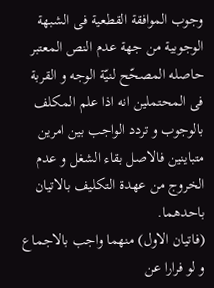وجوب الموافقة القطعية فى الشبهة الوجوبية من جهة عدم النص المعتبر حاصله المصحّح لنيّة الوجه و القربة فى المحتملين انه اذا علم المكلف بالوجوب و تردد الواجب بين امرين متباينين فالاصل بقاء الشغل و عدم الخروج من عهدة التكليف بالاتيان باحدهما.
(فاتيان الاول) منهما واجب بالاجماع و لو فرارا عن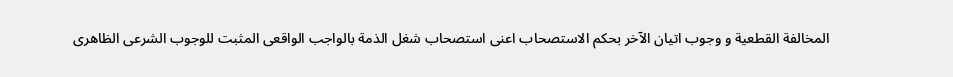المخالفة القطعية و وجوب اتيان الآخر بحكم الاستصحاب اعنى استصحاب شغل الذمة بالواجب الواقعى المثبت للوجوب الشرعى الظاهرى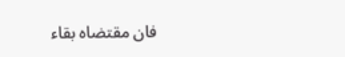فان مقتضاه بقاء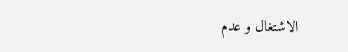الاشتغال و عدم